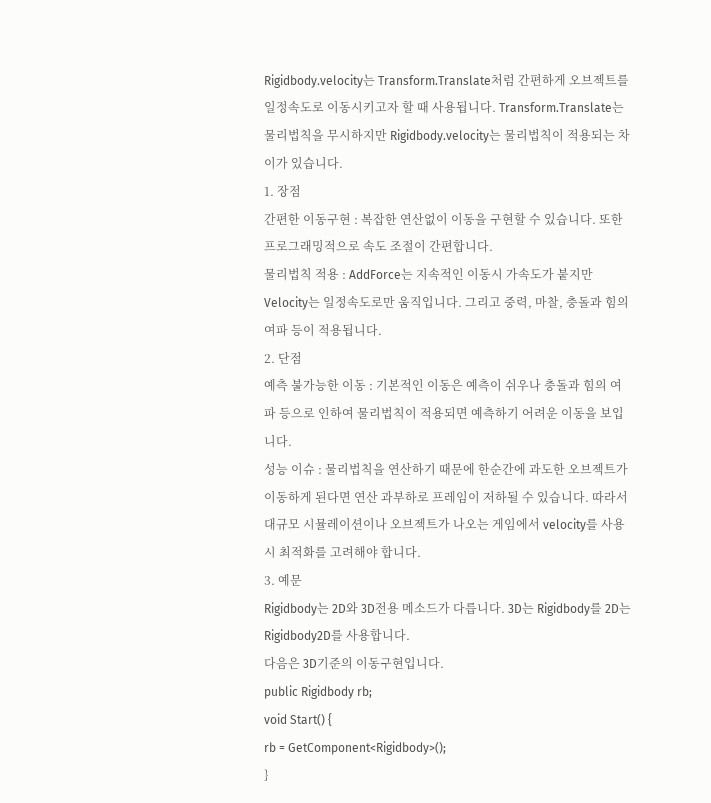Rigidbody.velocity는 Transform.Translate처럼 간편하게 오브젝트를 일정속도로 이동시키고자 할 때 사용됩니다. Transform.Translate는 물리법칙을 무시하지만 Rigidbody.velocity는 물리법칙이 적용되는 차이가 있습니다.
1. 장점
간편한 이동구현 : 복잡한 연산없이 이동을 구현할 수 있습니다. 또한 프로그래밍적으로 속도 조절이 간편합니다.
물리법칙 적용 : AddForce는 지속적인 이동시 가속도가 붙지만 Velocity는 일정속도로만 움직입니다. 그리고 중력, 마찰, 충돌과 힘의 여파 등이 적용됩니다.
2. 단점
예측 불가능한 이동 : 기본적인 이동은 예측이 쉬우나 충돌과 힘의 여파 등으로 인하여 물리법칙이 적용되면 예측하기 어려운 이동을 보입니다.
성능 이슈 : 물리법칙을 연산하기 때문에 한순간에 과도한 오브젝트가 이동하게 된다면 연산 과부하로 프레임이 저하될 수 있습니다. 따라서 대규모 시뮬레이션이나 오브젝트가 나오는 게임에서 velocity를 사용시 최적화를 고려해야 합니다.
3. 예문
Rigidbody는 2D와 3D전용 메소드가 다릅니다. 3D는 Rigidbody를 2D는 Rigidbody2D를 사용합니다.
다음은 3D기준의 이동구현입니다.
public Rigidbody rb;
void Start() {
rb = GetComponent<Rigidbody>();
}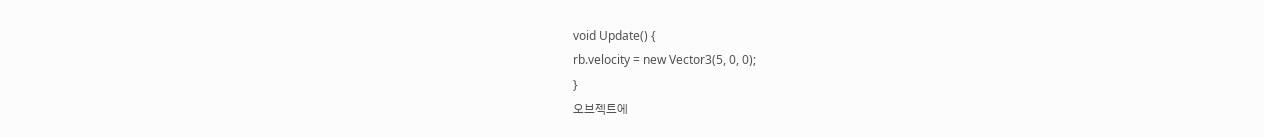void Update() {
rb.velocity = new Vector3(5, 0, 0);
}
오브젝트에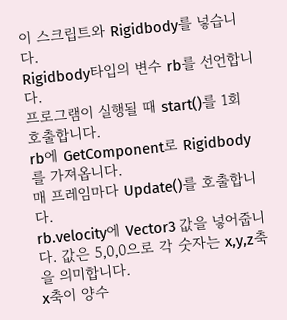이 스크립트와 Rigidbody를 넣습니다.
Rigidbody타입의 변수 rb를 선언합니다.
프로그램이 실행될 때 start()를 1회 호출합니다.
rb에 GetComponent로 Rigidbody를 가져옵니다.
매 프레임마다 Update()를 호출합니다.
rb.velocity에 Vector3 값을 넣어줍니다. 값은 5,0,0으로 각 숫자는 x,y,z축을 의미합니다.
x축이 양수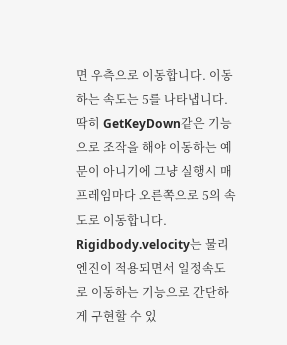면 우측으로 이동합니다. 이동하는 속도는 5를 나타냅니다.
딱히 GetKeyDown같은 기능으로 조작을 해야 이동하는 예문이 아니기에 그냥 실행시 매 프레임마다 오른쪽으로 5의 속도로 이동합니다.
Rigidbody.velocity는 물리엔진이 적용되면서 일정속도로 이동하는 기능으로 간단하게 구현할 수 있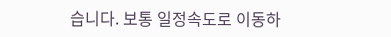습니다. 보통 일정속도로 이동하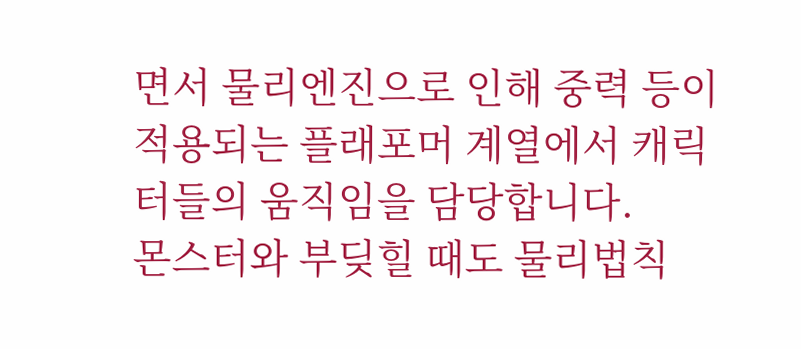면서 물리엔진으로 인해 중력 등이 적용되는 플래포머 계열에서 캐릭터들의 움직임을 담당합니다.
몬스터와 부딪힐 때도 물리법칙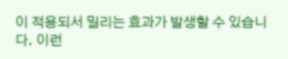이 적용되서 밀리는 효과가 발생할 수 있습니다. 이런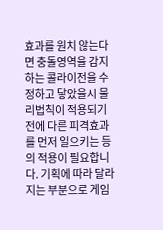효과를 원치 않는다면 충돌영역을 감지하는 콜라이전을 수정하고 닿았을시 물리법칙이 적용되기전에 다른 피격효과를 먼저 일으키는 등의 적용이 필요합니다. 기획에 따라 달라지는 부분으로 게임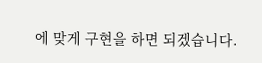에 맞게 구현을 하면 되겠습니다.